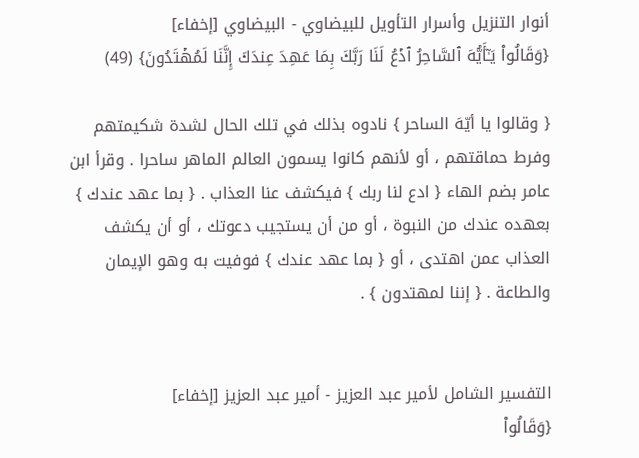أنوار التنزيل وأسرار التأويل للبيضاوي - البيضاوي [إخفاء]
{وَقَالُواْ يَـٰٓأَيُّهَ ٱلسَّاحِرُ ٱدۡعُ لَنَا رَبَّكَ بِمَا عَهِدَ عِندَكَ إِنَّنَا لَمُهۡتَدُونَ} (49)

{ وقالوا يا أيّهَ الساحر } نادوه بذلك في تلك الحال لشدة شكيمتهم وفرط حماقتهم ، أو لأنهم كانوا يسمون العالم الماهر ساحرا . وقرأ ابن عامر بضم الهاء { ادع لنا ربك } فيكشف عنا العذاب . { بما عهد عندك } بعهده عندك من النبوة ، أو من أن يستجيب دعوتك ، أو أن يكشف العذاب عمن اهتدى ، أو { بما عهد عندك } فوفيت به وهو الإيمان والطاعة . { إننا لمهتدون } .


التفسير الشامل لأمير عبد العزيز - أمير عبد العزيز [إخفاء]
{وَقَالُواْ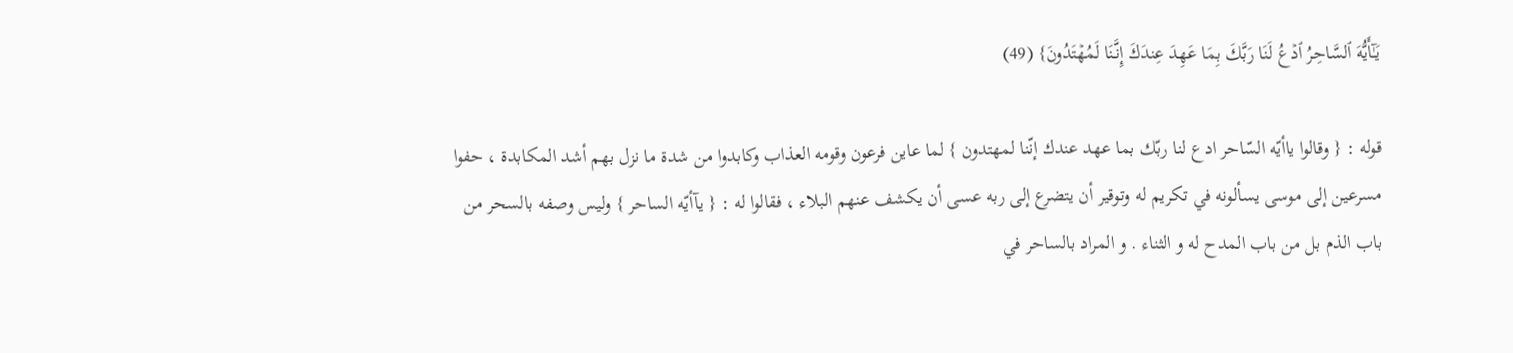يَـٰٓأَيُّهَ ٱلسَّاحِرُ ٱدۡعُ لَنَا رَبَّكَ بِمَا عَهِدَ عِندَكَ إِنَّنَا لَمُهۡتَدُونَ} (49)

قوله : { وقالوا ياأيّه السّاحر ادع لنا ربّك بما عهد عندك إنّنا لمهتدون } لما عاين فرعون وقومه العذاب وكابدوا من شدة ما نزل بهم أشد المكابدة ، حفوا مسرعين إلى موسى يسألونه في تكريم له وتوقير أن يتضرع إلى ربه عسى أن يكشف عنهم البلاء ، فقالوا له : { يآأيّه الساحر } وليس وصفه بالسحر من باب الذم بل من باب المدح له و الثناء . و المراد بالساحر في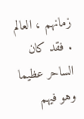زمانهم ، العالم . فقد كان الساحر عظيما وهو فيهم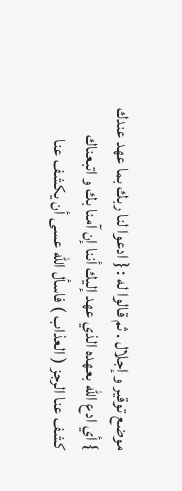موضع توقير و إجلال . ثم قالوا له : { ادعوا لنا ربك بما عهد عندك } أي ادع الله بعهده الذي عهد إليك أننا إن آمنا بك و اتبعناك كشف عنا الرجز ( العذاب ) فاسأل الله عسى أن يكشف عنا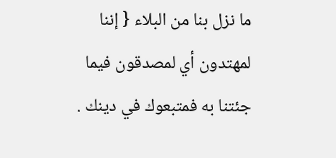ما نزل بنا من البلاء { إننا لمهتدون أي لمصدقون فيما جئتنا به فمتبعوك في دينك .